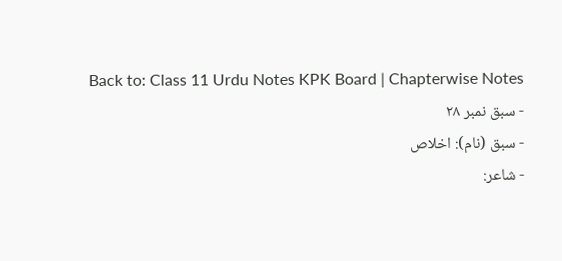Back to: Class 11 Urdu Notes KPK Board | Chapterwise Notes
- سبق نمبر ۲۸
- سبق (نام): اخلاص
- شاعر: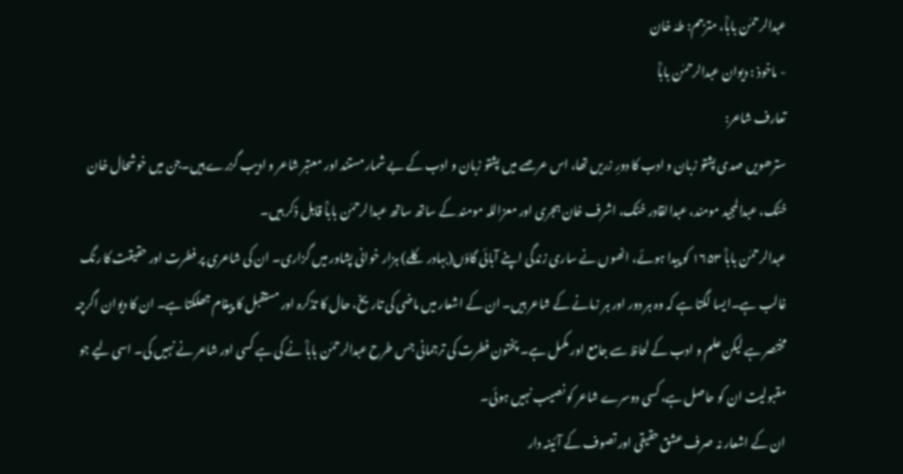عبدالرحمٰن باباؒ، مترجم: طہٰ خان
- ماخوذ : دیوان عبدالرحمٰن باباؒ
تعارف شاعر:
سترھویں صدی پشتو زبان و ادب کا دورِ زریں تھا، اس عرصے میں پشتو زبان و ادب کے بے شمار مستند اور معتبر شاعر و ادیب گزرے ہیں۔جن میں خوشحال خان خٹک، عبدالمجید مومند، عبدالقادر خٹک، اشرف خان ہجری اور معزاللہ مومند کے ساتھ ساتھ عبدالرحمٰن باباؒ قابل ذکر ہیں۔
عبدالرحمٰن باباؒ ۱۶۵۳ کو پیدا ہوئے، انھوں نے ساری زندگی اپنے آبائی گاؤں(بہادر کلے) ہزار خوانی پشاور میں گزاری۔ ان کی شاعری پر فطرت اور حقیقت کا رنگ غالب ہے۔ایسا لگتا ہے کہ وہ ہر دور اور ہر زمانے کے شاعر ہیں۔ ان کے اشعار میں ماضی کی تاریخ، حال کا تذکرہ اور مستقبل کا پیغام جھلکتا ہے۔ ان کا دیوان اگرچہ مختصر ہے لیکن علم و ادب کے لحاظ سے جامع اور مکمل ہے۔ پختون فطرت کی ترجمانی جس طرح عبدالرحمٰن باباؒ نے کی ہے کسی اور شاعر نے نہیں کی۔ اسی لیے جو مقبولیت ان کو حاصل ہے، کسی دوسرے شاعر کو نصیب نہیں ہوئی۔
ان کے اشعار نہ صرف عشق حقیقی اور تصوف کے آئینہ دار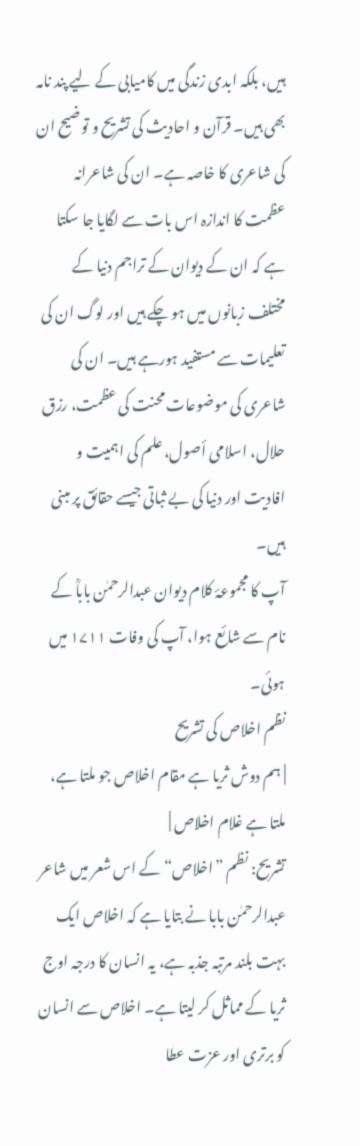ہیں، بلکہ ابدی زندگی میں کامیابی کے لیے پند نامہ بھی ہیں۔ قرآن و احادیث کی تشریح و توضیح ان کی شاعری کا خاصہ ہے۔ ان کی شاعرانہ عظمت کا اندازہ اس بات سے لگایا جا سکتا ہے کہ ان کے دیوان کے تراجم دنیا کے مختلف زبانوں میں ہو چکے ہیں اور لوگ ان کی تعلیمات سے مستفید ہورہے ہیں۔ ان کی شاعری کی موضوعات محنت کی عظمت، رزق حلال، اسلامی أصول، علم کی اہمیت و افادیت اور دنیا کی بے ثباتی جیسے حقائق پر مبنی ہیں۔
آپ کا مجموعۂ کلام دیوان عبدالرحمٰن باباؒ کے نام سے شائع ہوا، آپ کی وفات ۱۷۱۱ میں ہوئی۔
نظم اخلاص کی تشریح
| ہم دوش ثریا ہے مقام اخلاص جو ملتا ہے، ملتا ہے غلام اخلاص |
تشریح: نظم ”اخلاص“ کے اس شعر میں شاعر عبدالرحمٰن بابا نے بتایا ہے کہ اخلاص ایک بہت بلند مرتبہ جذبہ ہے، یہ انسان کا درجہ اوج ثریا کے مماثل کر لیتا ہے۔ اخلاص سے انسان کو برتری اور عزت عطا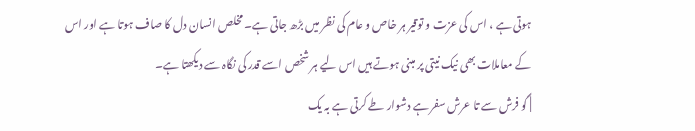ہوتی ہے ، اس کی عزت و توقیر ہر خاص و عام کی نظر میں بڑھ جاتی ہے۔ مخلص انسان دل کا صاف ہوتا ہے اور اس کے معاملات بھی نیک نیتی پر مبنی ہوتے ہیں اس لیے ہر شخص اسے قدر کی نگاہ سے دیکھتا ہے۔
| گو فرش سے تا عرش سفر ہے دشوار طے کرتی ہے بہ یک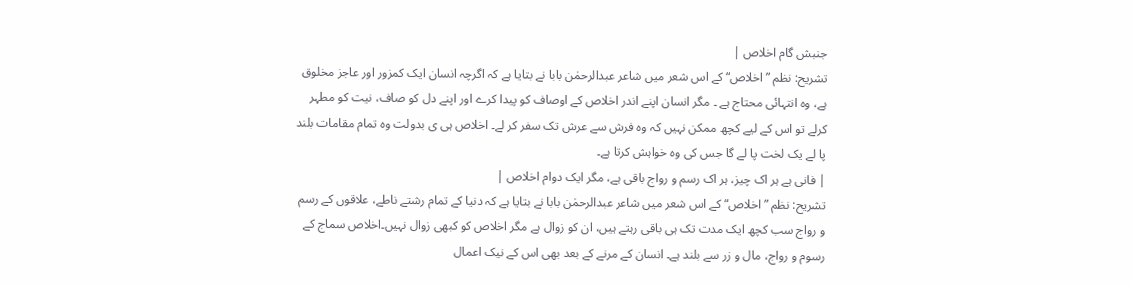جنبش گام اخلاص |
تشریح: نظم ”اخلاص“ کے اس شعر میں شاعر عبدالرحمٰن بابا نے بتایا ہے کہ اگرچہ انسان ایک کمزور اور عاجز مخلوق ہے، وہ انتہائی محتاج ہے ۔ مگر انسان اپنے اندر اخلاص کے اوصاف کو پیدا کرے اور اپنے دل کو صاف، نیت کو مطہر کرلے تو اس کے لیے کچھ ممکن نہیں کہ وہ فرش سے عرش تک سفر کر لے۔ اخلاص ہی ی بدولت وہ تمام مقامات بلند پا لے یک لخت پا لے گا جس کی وہ خواہش کرتا ہے۔
| فانی ہے ہر اک چیز، ہر اک رسم و رواج باقی ہے، مگر ایک دوام اخلاص |
تشریح: نظم ”اخلاص“ کے اس شعر میں شاعر عبدالرحمٰن بابا نے بتایا ہے کہ دنیا کے تمام رشتے ناطے، علاقوں کے رسم و رواج سب کچھ ایک مدت تک ہی باقی رہتے ہیں، ان کو زوال ہے مگر اخلاص کو کبھی زوال نہیں۔اخلاص سماج کے رسوم و رواج، مال و زر سے بلند ہے۔ انسان کے مرنے کے بعد بھی اس کے نیک اعمال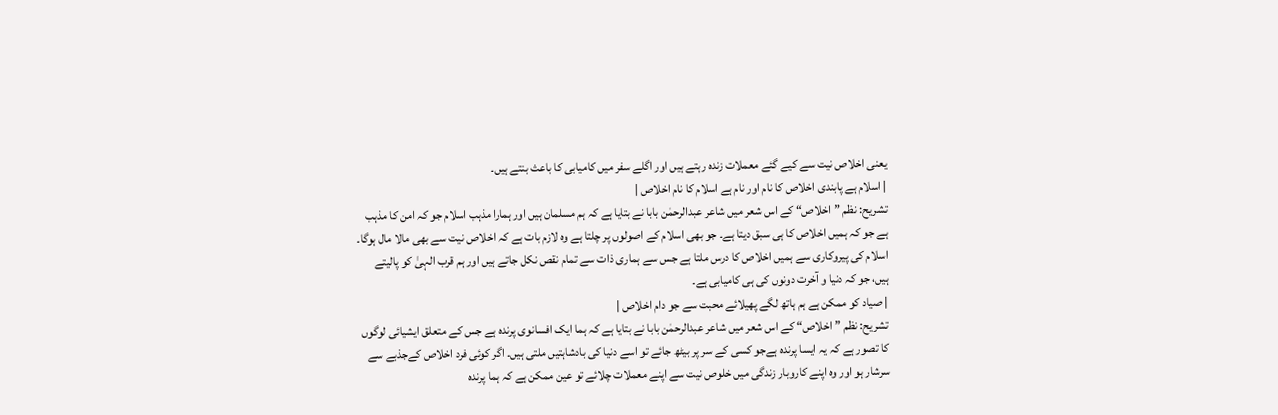یعنی اخلاص نیت سے کیے گئے معملات زندہ رہتے ہیں اور اگلے سفر میں کامیابی کا باعث بنتے ہیں۔
| اسلام ہے پابندی اخلاص کا نام اور نام ہے اسلام کا نام اخلاص |
تشریح: نظم ”اخلاص“ کے اس شعر میں شاعر عبدالرحمٰن بابا نے بتایا ہے کہ ہم مسلمان ہیں اور ہمارا مذہب اسلام جو کہ امن کا مذہب ہے جو کہ ہمیں اخلاص کا ہی سبق دیتا ہے۔ جو بھی اسلام کے اصولوں پر چلتا ہے وہ لازم بات ہے کہ اخلاص نیت سے بھی مالا مال ہوگا۔ اسلام کی پیروکاری سے ہمیں اخلاص کا درس ملتا ہے جس سے ہماری ذات سے تمام نقص نکل جاتے ہیں اور ہم قرب الہیٰ کو پالیتے ہیں، جو کہ دنیا و آخرت دونوں کی ہی کامیابی ہے۔
| صیاد کو ممکن ہے ہم ہاتھ لگے پھیلائے محبت سے جو دام اخلاص |
تشریح: نظم ”اخلاص“ کے اس شعر میں شاعر عبدالرحمٰن بابا نے بتایا ہے کہ ہما ایک افسانوی پرندہ ہے جس کے متعلق ایشیائی لوگوں کا تصور ہے کہ یہ ایسا پرندہ ہےجو کسی کے سر پر بیٹھ جائے تو اسے دنیا کی بادشاہتیں ملتی ہیں۔ اگر کوئی فرد اخلاص کےجذبے سے سرشار ہو اور وہ اپنے کاروبار زندگی میں خلوص نیت سے اپنے معملات چلائے تو عین ممکن ہے کہ ہما پرندہ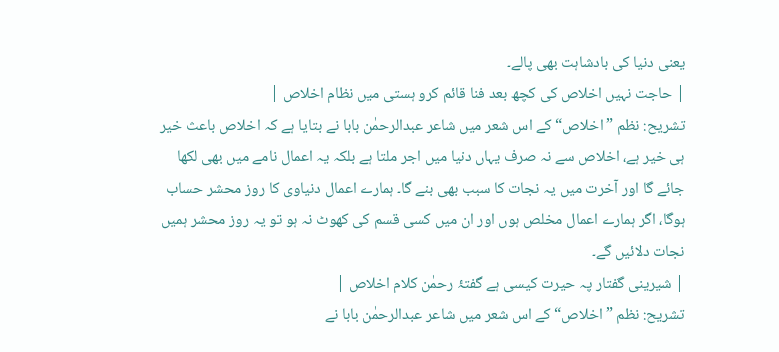یعنی دنیا کی بادشاہت بھی پالے۔
| حاجت نہیں اخلاص کی کچھ بعد فنا قائم کرو ہستی میں نظام اخلاص |
تشریح: نظم ”اخلاص“ کے اس شعر میں شاعر عبدالرحمٰن بابا نے بتایا ہے کہ اخلاص باعث خیر ہی خیر ہے، اخلاص سے نہ صرف یہاں دنیا میں اجر ملتا ہے بلکہ یہ اعمال نامے میں بھی لکھا جائے گا اور آخرت میں یہ نجات کا سبب بھی بنے گا۔ ہمارے اعمال دنیاوی کا روز محشر حساب ہوگا، اگر ہمارے اعمال مخلص ہوں اور ان میں کسی قسم کی کھوٹ نہ ہو تو یہ روز محشر ہمیں نجات دلائیں گے۔
| شیرینی گفتار پہ حیرت کیسی ہے گفتۂ رحمٰن کلام اخلاص |
تشریح: نظم ”اخلاص“ کے اس شعر میں شاعر عبدالرحمٰن بابا نے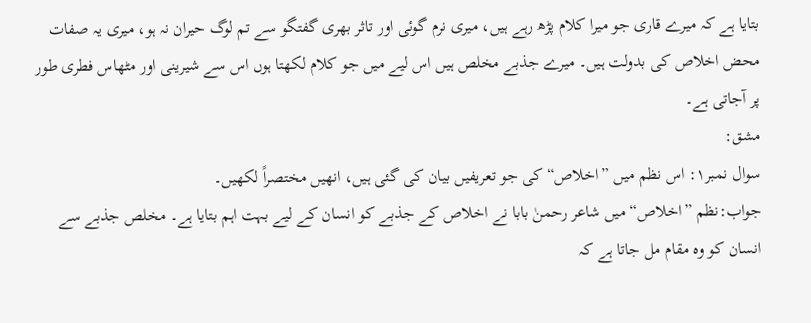بتایا ہے کہ میرے قاری جو میرا کلام پڑھ رہے ہیں، میری نرم گوئی اور تاثر بھری گفتگو سے تم لوگ حیران نہ ہو، میری یہ صفات محض اخلاص کی بدولت ہیں۔ میرے جذبے مخلص ہیں اس لیے میں جو کلام لکھتا ہوں اس سے شیرینی اور مٹھاس فطری طور پر آجاتی ہے۔
مشق:
سوال نمبر۱: اس نظم میں ”اخلاص“ کی جو تعریفیں بیان کی گئی ہیں، انھیں مختصراً لکھیں۔
جواب:نظم ”اخلاص“ میں شاعر رحمنٰ بابا نے اخلاص کے جذبے کو انسان کے لیے بہت اہم بتایا ہے۔ مخلص جذبے سے انسان کو وہ مقام مل جاتا ہے کہ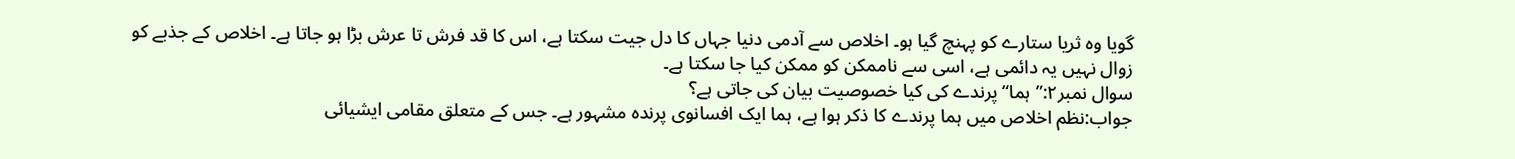گویا وہ ثریا ستارے کو پہنچ گیا ہو۔ اخلاص سے آدمی دنیا جہاں کا دل جیت سکتا ہے، اس کا قد فرش تا عرش بڑا ہو جاتا ہے۔ اخلاص کے جذبے کو زوال نہیں یہ دائمی ہے، اسی سے ناممکن کو ممکن کیا جا سکتا ہے۔
سوال نمبر۲:”ہما“ پرندے کی کیا خصوصیت بیان کی جاتی ہے؟
جواب:نظم اخلاص میں ہما پرندے کا ذکر ہوا ہے، ہما ایک افسانوی پرندہ مشہور ہے۔ جس کے متعلق مقامی ایشیائی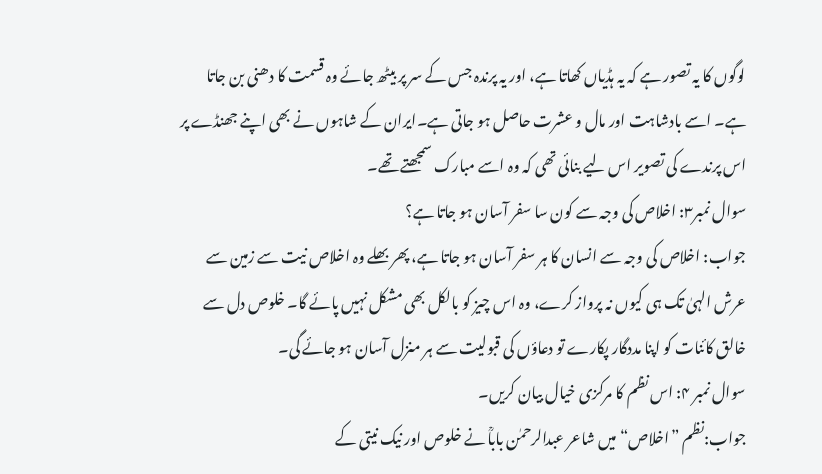لوگوں کا یہ تصور ہے کہ یہ ہڈیاں کھاتا ہے، اور یہ پرندہ جس کے سر پر بیٹھ جائے وہ قسمت کا دھنی بن جاتا ہے۔ اسے بادشاہت اور مال و عشرت حاصل ہو جاتی ہے۔ایران کے شاہوں نے بھی اپنے جھنڈے پر اس پرندے کی تصویر اس لیے بنائی تھی کہ وہ اسے مبارک سمجھتے تھے۔
سوال نمبر۳: اخلاص کی وجہ سے کون سا سفر آسان ہو جاتا ہے؟
جواب: اخلاص کی وجہ سے انسان کا ہر سفر آسان ہو جاتا ہے، پھر بھلے وہ اخلاص نیت سے زمین سے عرش الہیٰ تک ہی کیوں نہ پرواز کرے، وہ اس چیز کو بالکل بھی مشکل نہیں پائے گا۔ خلوص دل سے خالق کائنات کو اپنا مددگار پکارے تو دعاؤں کی قبولیت سے ہر منزل آسان ہو جائے گی۔
سوال نمبر ۴: اس نظم کا مرکزی خیال بیان کریں۔
جواب:نظم ”اخلاص“ میں شاعر عبدالرحمٰن باباؒ نے خلوص اور نیک نیتی کے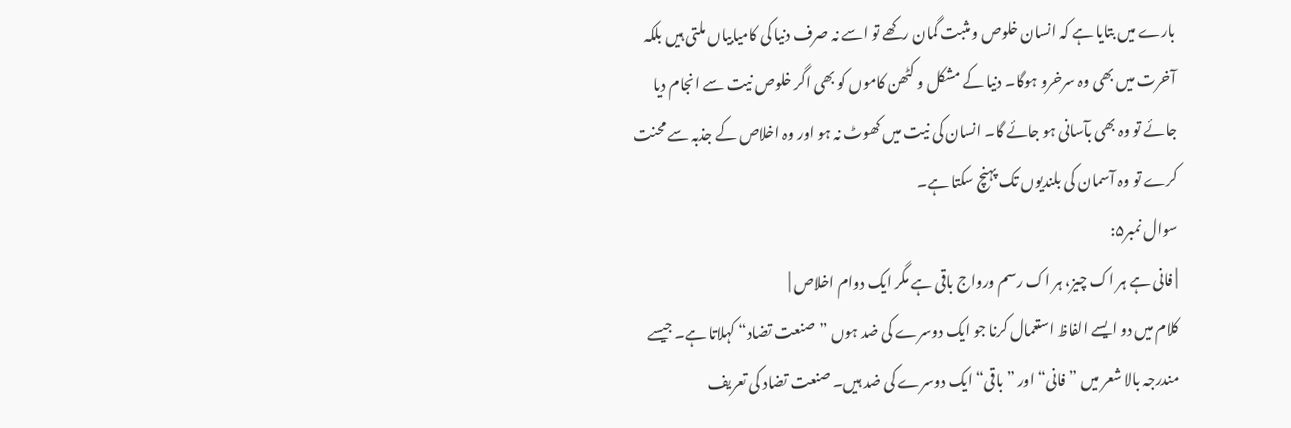بارے میں بتایا ہے کہ انسان خلوص و مثبت گمان رکھے تو اسے نہ صرف دنیا کی کامیابیاں ملتی ہیں بلکہ آخرت میں بھی وہ سرخرو ہوگا۔ دنیا کے مشکل و کٹھن کاموں کو بھی اگر خلوص نیت سے انجام دیا جائے تو وہ بھی بآسانی ہو جائے گا۔ انسان کی نیت میں کھوٹ نہ ہو اور وہ اخلاص کے جذبہ سے محنت کرے تو وہ آسمان کی بلندیوں تک پہنچ سکتا ہے۔
سوال نمبر۵:
| فانی ہے ہر اک چیز، ہر اک رسم ورواج باقی ہے مگر ایک دوام اخلاص |
کلام میں دو ایسے الفاظ استعمال کرنا جو ایک دوسرے کی ضد ہوں ”صنعت تضاد“ کہلاتا ہے۔ جیسے مندرجہ بالا شعر میں ”فانی“ اور ”باقی“ ایک دوسرے کی ضد ہیں۔ صنعت تضاد کی تعریف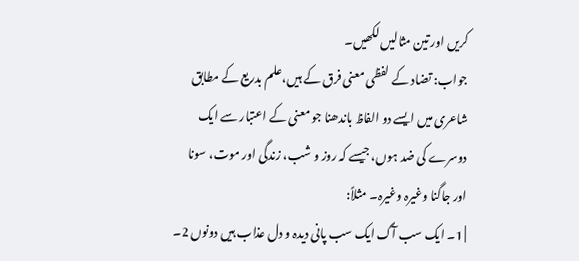کریں اور تین مثالیں لکھیں۔
جواب: تضاد کے لفظی معنی فرق کے ہیں،علم بدریع کے مطابق شاعری میں ایسے دو الفاظ باندھنا جو معنی کے اعتبار سے ایک دوسرے کی ضد ہوں، جیسے کہ روز و شب، زندگی اور موت، سونا اور جاگنا وغیرہ وغیرہ۔ مثلاً:
| 1۔ ایک سب آگ ایک سب پانی دیدہ و دل عذاب ہیں دونوں 2۔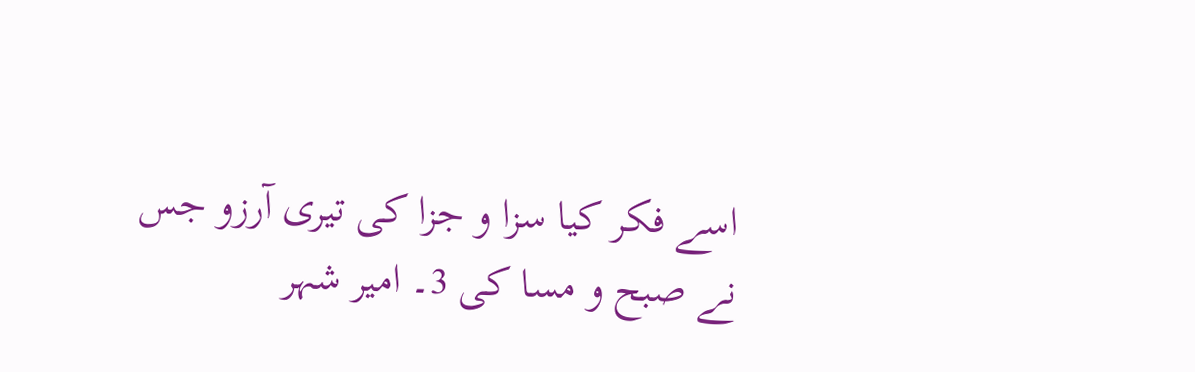اسے فکر کیا سزا و جزا کی تیری آرزو جس نے صبح و مسا کی 3۔ امیر شہر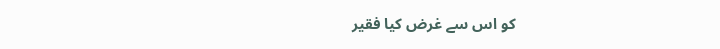کو اس سے غرض کیا فقیر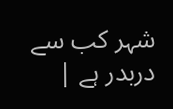شہر کب سے دربدر ہے |